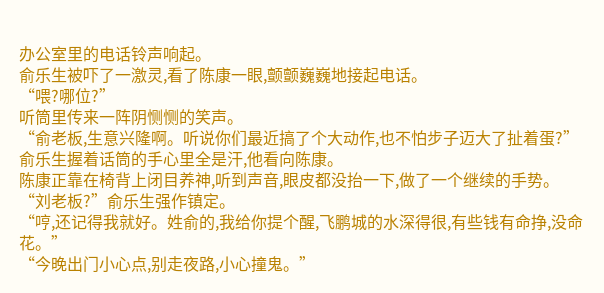办公室里的电话铃声响起。
俞乐生被吓了一激灵,看了陈康一眼,颤颤巍巍地接起电话。
“喂?哪位?”
听筒里传来一阵阴恻恻的笑声。
“俞老板,生意兴隆啊。听说你们最近搞了个大动作,也不怕步子迈大了扯着蛋?”
俞乐生握着话筒的手心里全是汗,他看向陈康。
陈康正靠在椅背上闭目养神,听到声音,眼皮都没抬一下,做了一个继续的手势。
“刘老板?”俞乐生强作镇定。
“哼,还记得我就好。姓俞的,我给你提个醒,飞鹏城的水深得很,有些钱有命挣,没命花。”
“今晚出门小心点,别走夜路,小心撞鬼。”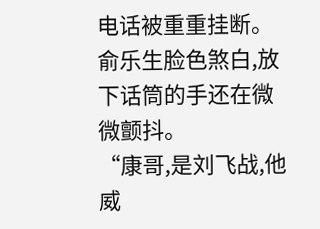电话被重重挂断。
俞乐生脸色煞白,放下话筒的手还在微微颤抖。
“康哥,是刘飞战,他威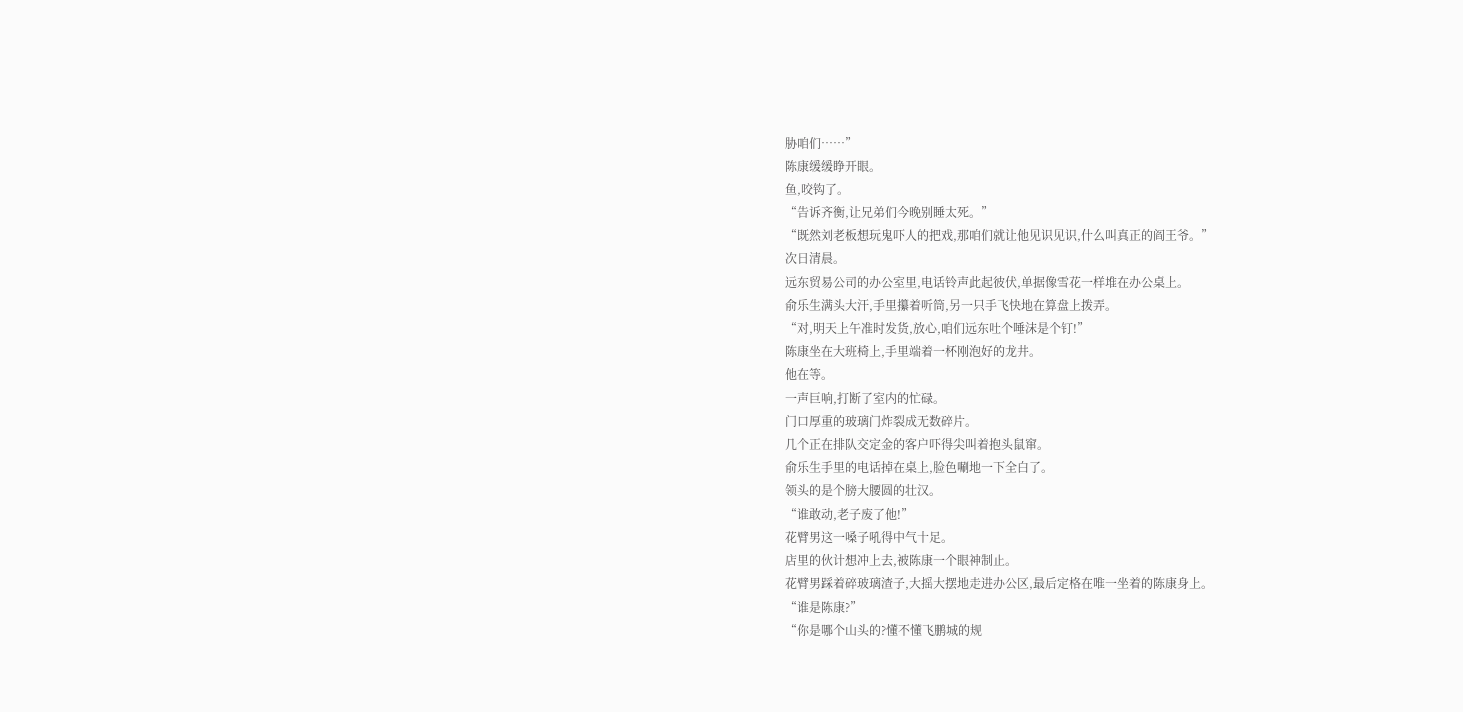胁咱们……”
陈康缓缓睁开眼。
鱼,咬钩了。
“告诉齐衡,让兄弟们今晚别睡太死。”
“既然刘老板想玩鬼吓人的把戏,那咱们就让他见识见识,什么叫真正的阎王爷。”
次日清晨。
远东贸易公司的办公室里,电话铃声此起彼伏,单据像雪花一样堆在办公桌上。
俞乐生满头大汗,手里攥着听筒,另一只手飞快地在算盘上拨弄。
“对,明天上午准时发货,放心,咱们远东吐个唾沫是个钉!”
陈康坐在大班椅上,手里端着一杯刚泡好的龙井。
他在等。
一声巨响,打断了室内的忙碌。
门口厚重的玻璃门炸裂成无数碎片。
几个正在排队交定金的客户吓得尖叫着抱头鼠窜。
俞乐生手里的电话掉在桌上,脸色唰地一下全白了。
领头的是个膀大腰圆的壮汉。
“谁敢动,老子废了他!”
花臂男这一嗓子吼得中气十足。
店里的伙计想冲上去,被陈康一个眼神制止。
花臂男踩着碎玻璃渣子,大摇大摆地走进办公区,最后定格在唯一坐着的陈康身上。
“谁是陈康?”
“你是哪个山头的?懂不懂飞鹏城的规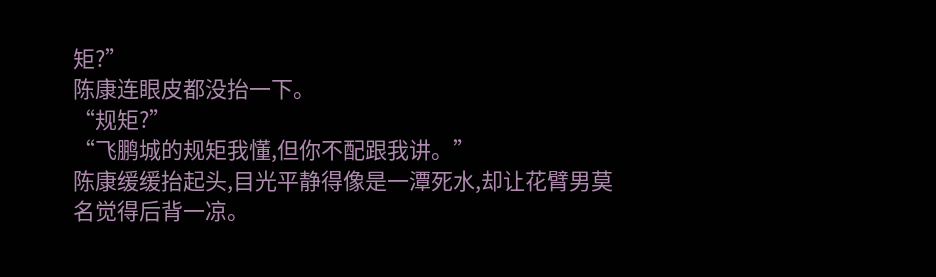矩?”
陈康连眼皮都没抬一下。
“规矩?”
“飞鹏城的规矩我懂,但你不配跟我讲。”
陈康缓缓抬起头,目光平静得像是一潭死水,却让花臂男莫名觉得后背一凉。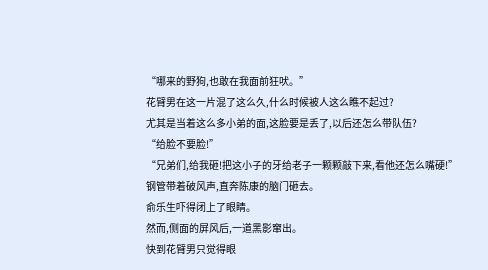“哪来的野狗,也敢在我面前狂吠。”
花臂男在这一片混了这么久,什么时候被人这么瞧不起过?
尤其是当着这么多小弟的面,这脸要是丢了,以后还怎么带队伍?
“给脸不要脸!”
“兄弟们,给我砸!把这小子的牙给老子一颗颗敲下来,看他还怎么嘴硬!”
钢管带着破风声,直奔陈康的脑门砸去。
俞乐生吓得闭上了眼睛。
然而,侧面的屏风后,一道黑影窜出。
快到花臂男只觉得眼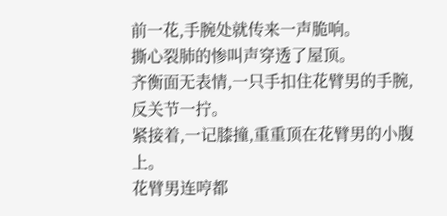前一花,手腕处就传来一声脆响。
撕心裂肺的惨叫声穿透了屋顶。
齐衡面无表情,一只手扣住花臂男的手腕,反关节一拧。
紧接着,一记膝撞,重重顶在花臂男的小腹上。
花臂男连哼都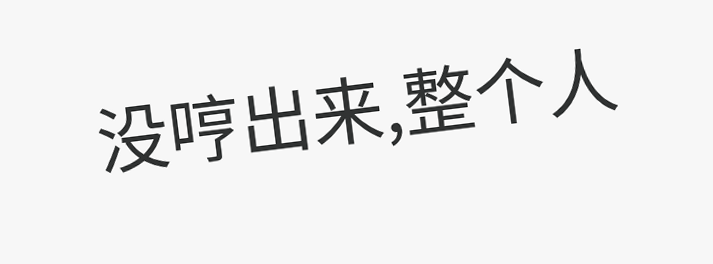没哼出来,整个人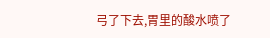弓了下去,胃里的酸水喷了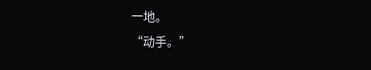一地。
“动手。”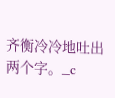齐衡冷冷地吐出两个字。_c